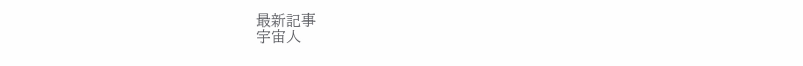最新記事
宇宙人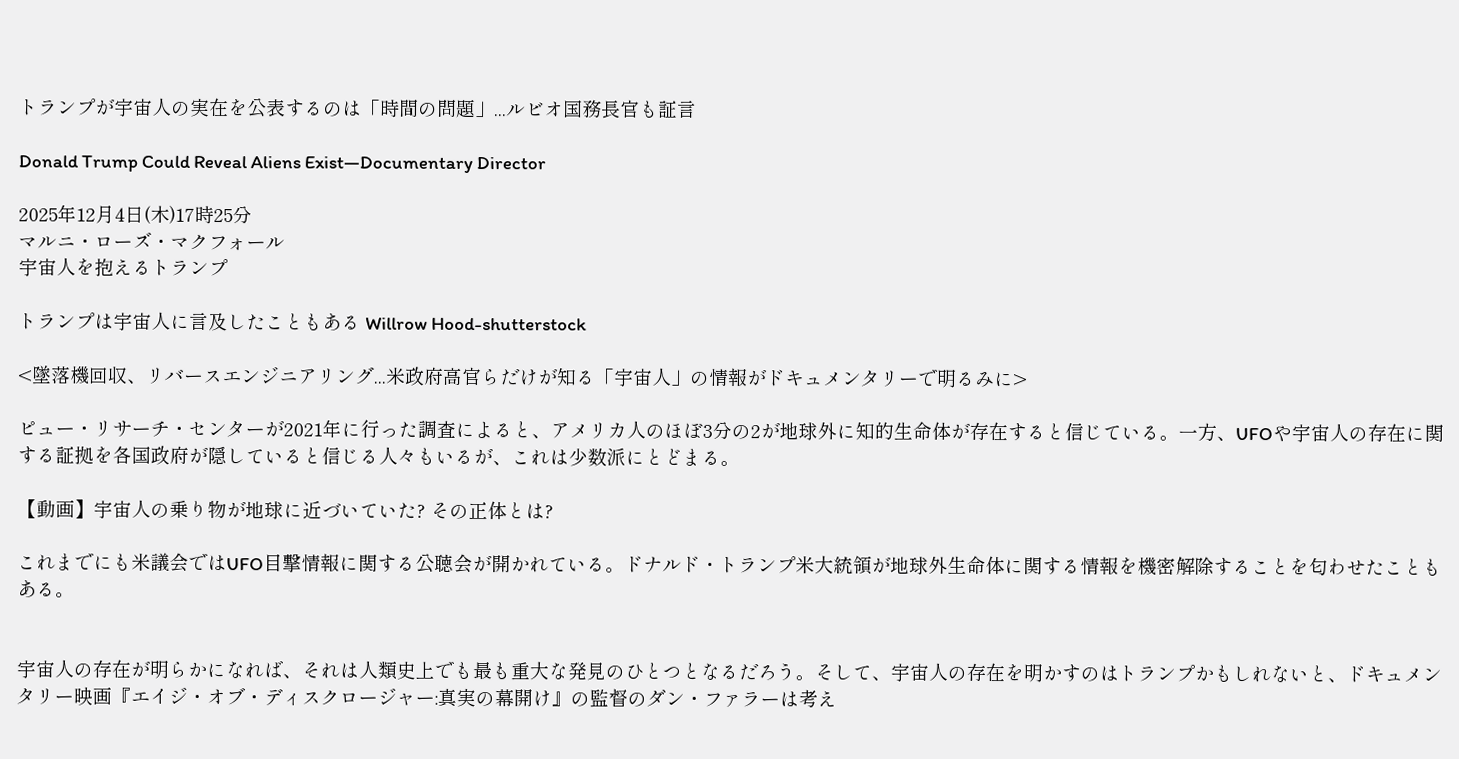トランプが宇宙人の実在を公表するのは「時間の問題」...ルビオ国務長官も証言

Donald Trump Could Reveal Aliens Exist—Documentary Director

2025年12月4日(木)17時25分
マルニ・ローズ・マクフォール
宇宙人を抱えるトランプ

トランプは宇宙人に言及したこともある Willrow Hood-shutterstock

<墜落機回収、リバースエンジニアリング...米政府高官らだけが知る「宇宙人」の情報がドキュメンタリーで明るみに>

ピュー・リサーチ・センターが2021年に行った調査によると、アメリカ人のほぼ3分の2が地球外に知的生命体が存在すると信じている。一方、UFOや宇宙人の存在に関する証拠を各国政府が隠していると信じる人々もいるが、これは少数派にとどまる。

【動画】宇宙人の乗り物が地球に近づいていた? その正体とは?

これまでにも米議会ではUFO目撃情報に関する公聴会が開かれている。ドナルド・トランプ米大統領が地球外生命体に関する情報を機密解除することを匂わせたこともある。


宇宙人の存在が明らかになれば、それは人類史上でも最も重大な発見のひとつとなるだろう。そして、宇宙人の存在を明かすのはトランプかもしれないと、ドキュメンタリー映画『エイジ・オブ・ディスクロージャー:真実の幕開け』の監督のダン・ファラーは考え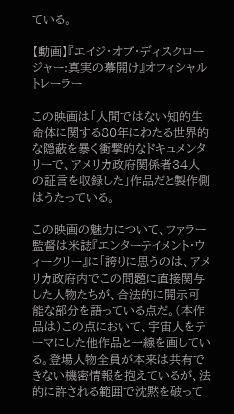ている。

【動画】『エイジ・オブ・ディスクロージャー:真実の幕開け』オフィシャルトレーラー

この映画は「人間ではない知的生命体に関する80年にわたる世界的な隠蔽を暴く衝撃的なドキュメンタリーで、アメリカ政府関係者34人の証言を収録した」作品だと製作側はうたっている。

この映画の魅力について、ファラー監督は米誌『エンターテイメント・ウィークリー』に「誇りに思うのは、アメリカ政府内でこの問題に直接関与した人物たちが、合法的に開示可能な部分を語っている点だ。(本作品は)この点において、宇宙人をテーマにした他作品と一線を画している。登場人物全員が本来は共有できない機密情報を抱えているが、法的に許される範囲で沈黙を破って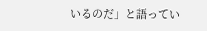いるのだ」と語ってい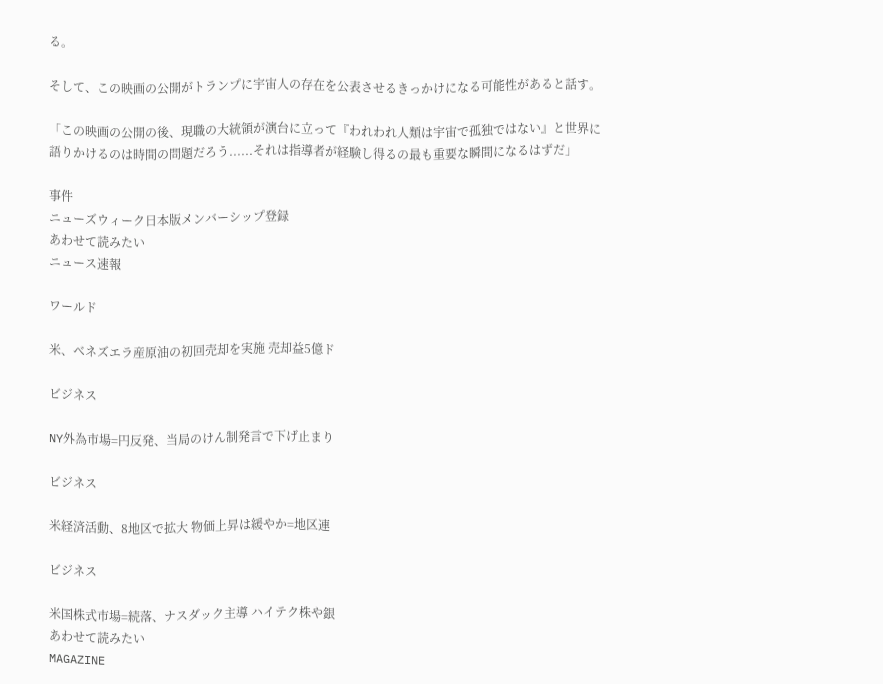る。

そして、この映画の公開がトランプに宇宙人の存在を公表させるきっかけになる可能性があると話す。

「この映画の公開の後、現職の大統領が演台に立って『われわれ人類は宇宙で孤独ではない』と世界に語りかけるのは時間の問題だろう......それは指導者が経験し得るの最も重要な瞬間になるはずだ」

事件
ニューズウィーク日本版メンバーシップ登録
あわせて読みたい
ニュース速報

ワールド

米、ベネズエラ産原油の初回売却を実施 売却益5億ド

ビジネス

NY外為市場=円反発、当局のけん制発言で下げ止まり

ビジネス

米経済活動、8地区で拡大 物価上昇は緩やか=地区連

ビジネス

米国株式市場=続落、ナスダック主導 ハイテク株や銀
あわせて読みたい
MAGAZINE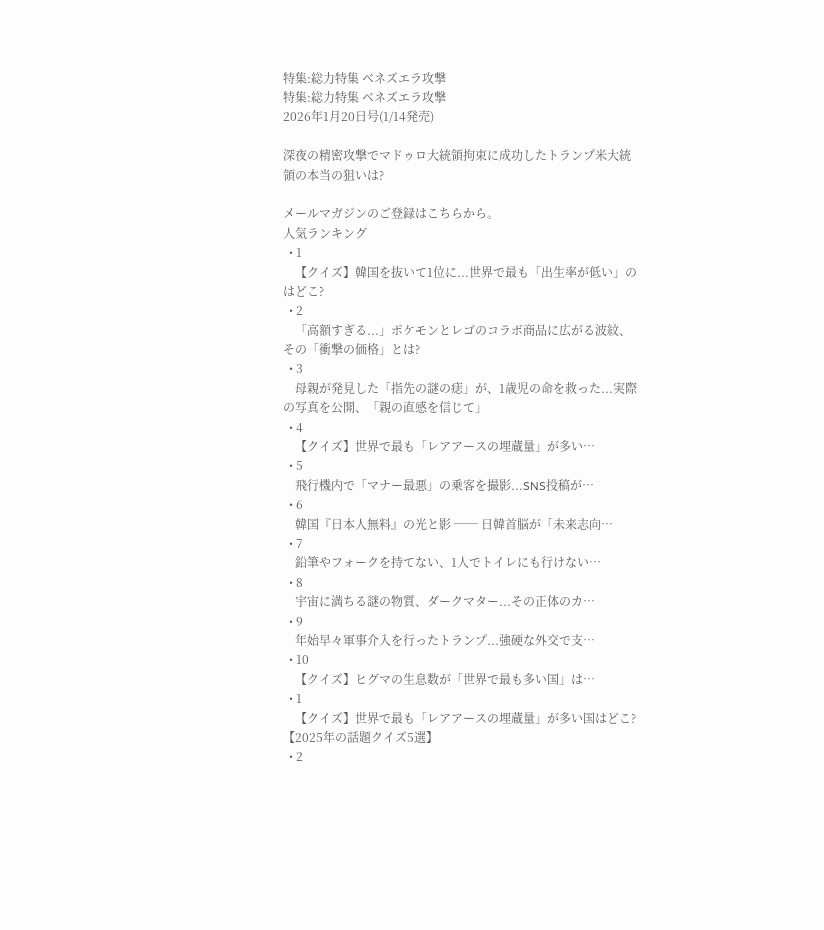特集:総力特集 ベネズエラ攻撃
特集:総力特集 ベネズエラ攻撃
2026年1月20日号(1/14発売)

深夜の精密攻撃でマドゥロ大統領拘束に成功したトランプ米大統領の本当の狙いは?

メールマガジンのご登録はこちらから。
人気ランキング
  • 1
    【クイズ】韓国を抜いて1位に...世界で最も「出生率が低い」のはどこ?
  • 2
    「高額すぎる...」ポケモンとレゴのコラボ商品に広がる波紋、その「衝撃の価格」とは?
  • 3
    母親が発見した「指先の謎の痣」が、1歳児の命を救った...実際の写真を公開、「親の直感を信じて」
  • 4
    【クイズ】世界で最も「レアアースの埋蔵量」が多い…
  • 5
    飛行機内で「マナー最悪」の乗客を撮影...SNS投稿が…
  • 6
    韓国『日本人無料』の光と影 ── 日韓首脳が「未来志向…
  • 7
    鉛筆やフォークを持てない、1人でトイレにも行けない…
  • 8
    宇宙に満ちる謎の物質、ダークマター...その正体のカ…
  • 9
    年始早々軍事介入を行ったトランプ...強硬な外交で支…
  • 10
    【クイズ】ヒグマの生息数が「世界で最も多い国」は…
  • 1
    【クイズ】世界で最も「レアアースの埋蔵量」が多い国はどこ?【2025年の話題クイズ5選】
  • 2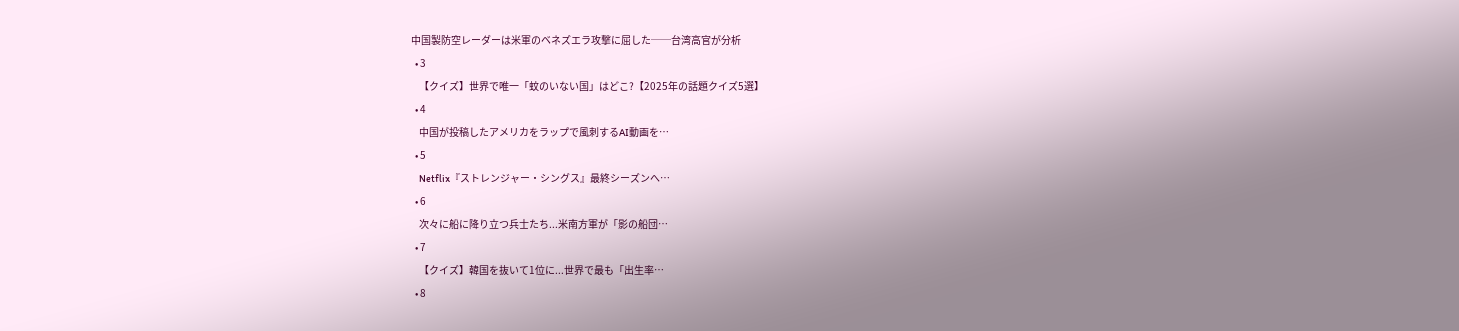中国製防空レーダーは米軍のベネズエラ攻撃に屈した──台湾高官が分析
  • 3
    【クイズ】世界で唯一「蚊のいない国」はどこ?【2025年の話題クイズ5選】
  • 4
    中国が投稿したアメリカをラップで風刺するAI動画を…
  • 5
    Netflix『ストレンジャー・シングス』最終シーズンへ…
  • 6
    次々に船に降り立つ兵士たち...米南方軍が「影の船団…
  • 7
    【クイズ】韓国を抜いて1位に...世界で最も「出生率…
  • 8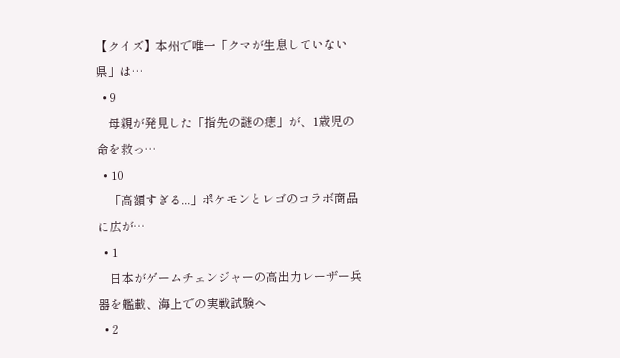【クイズ】本州で唯一「クマが生息していない県」は…
  • 9
    母親が発見した「指先の謎の痣」が、1歳児の命を救っ…
  • 10
    「高額すぎる...」ポケモンとレゴのコラボ商品に広が…
  • 1
    日本がゲームチェンジャーの高出力レーザー兵器を艦載、海上での実戦試験へ
  • 2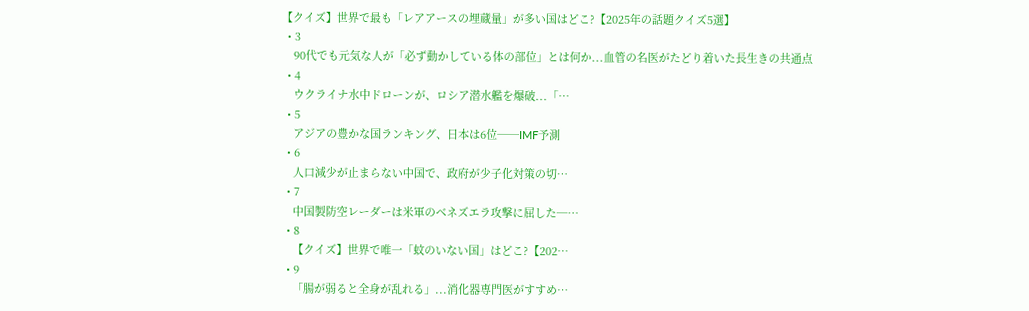【クイズ】世界で最も「レアアースの埋蔵量」が多い国はどこ?【2025年の話題クイズ5選】
  • 3
    90代でも元気な人が「必ず動かしている体の部位」とは何か...血管の名医がたどり着いた長生きの共通点
  • 4
    ウクライナ水中ドローンが、ロシア潜水艦を爆破...「…
  • 5
    アジアの豊かな国ランキング、日本は6位──IMF予測
  • 6
    人口減少が止まらない中国で、政府が少子化対策の切…
  • 7
    中国製防空レーダーは米軍のベネズエラ攻撃に屈した─…
  • 8
    【クイズ】世界で唯一「蚊のいない国」はどこ?【202…
  • 9
    「腸が弱ると全身が乱れる」...消化器専門医がすすめ…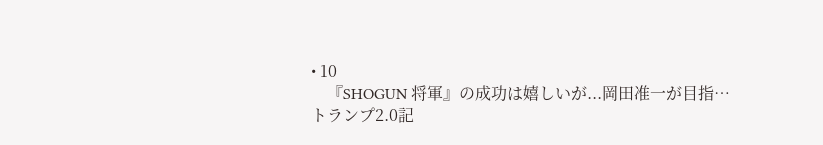• 10
    『SHOGUN 将軍』の成功は嬉しいが...岡田准一が目指…
トランプ2.0記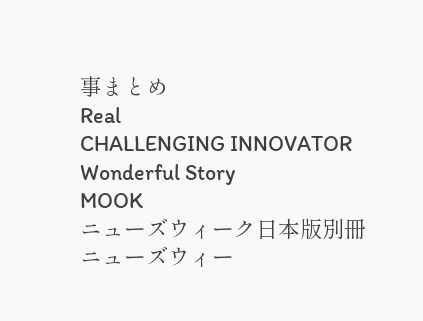事まとめ
Real
CHALLENGING INNOVATOR
Wonderful Story
MOOK
ニューズウィーク日本版別冊
ニューズウィー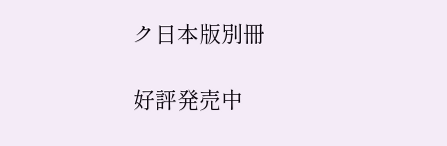ク日本版別冊

好評発売中